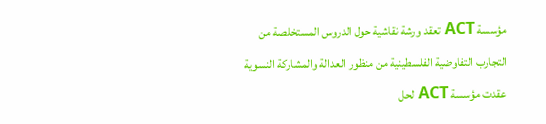مؤسسة ACT تعقد ورشة نقاشية حول الدروس المستخلصة من التجارب التفاوضية الفلسطينية من منظور العدالة والمشاركة النسوية
عقدت مؤسسة ACT لحل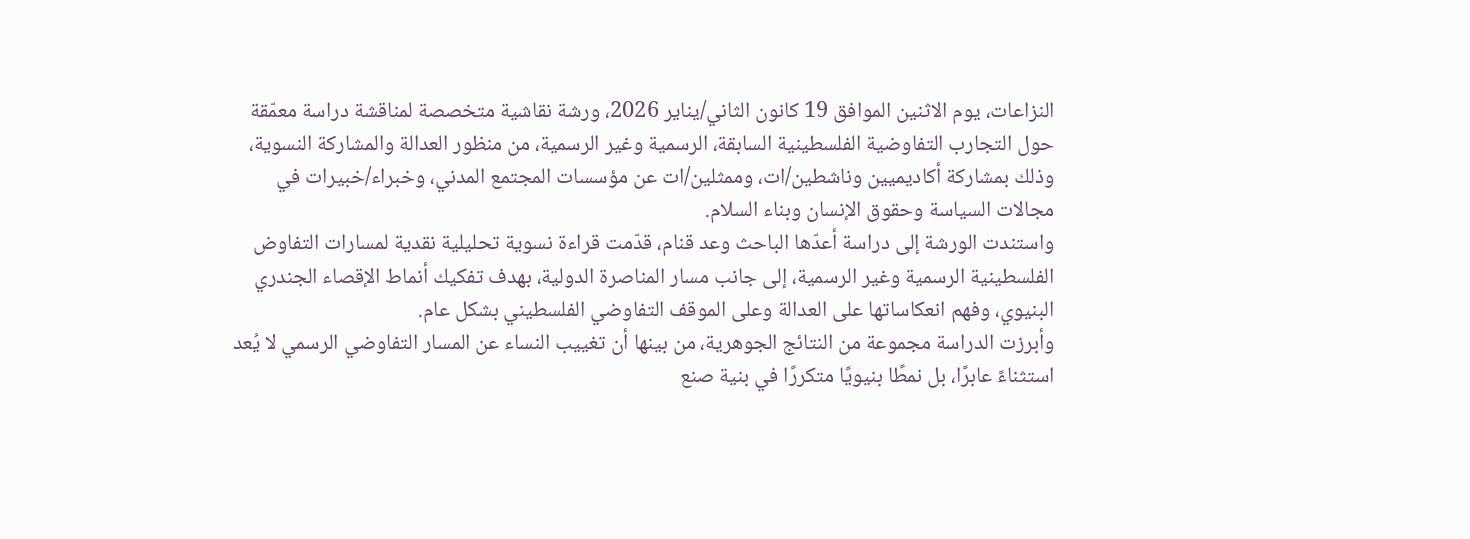النزاعات، يوم الاثنين الموافق 19 كانون الثاني/يناير 2026، ورشة نقاشية متخصصة لمناقشة دراسة معمّقة حول التجارب التفاوضية الفلسطينية السابقة، الرسمية وغير الرسمية، من منظور العدالة والمشاركة النسوية، وذلك بمشاركة أكاديميين وناشطين/ات، وممثلين/ات عن مؤسسات المجتمع المدني، وخبراء/خبيرات في مجالات السياسة وحقوق الإنسان وبناء السلام.
واستندت الورشة إلى دراسة أعدّها الباحث وعد قنام، قدّمت قراءة نسوية تحليلية نقدية لمسارات التفاوض الفلسطينية الرسمية وغير الرسمية، إلى جانب مسار المناصرة الدولية، بهدف تفكيك أنماط الإقصاء الجندري البنيوي، وفهم انعكاساتها على العدالة وعلى الموقف التفاوضي الفلسطيني بشكل عام.
وأبرزت الدراسة مجموعة من النتائج الجوهرية، من بينها أن تغييب النساء عن المسار التفاوضي الرسمي لا يُعد استثناءً عابرًا، بل نمطًا بنيويًا متكررًا في بنية صنع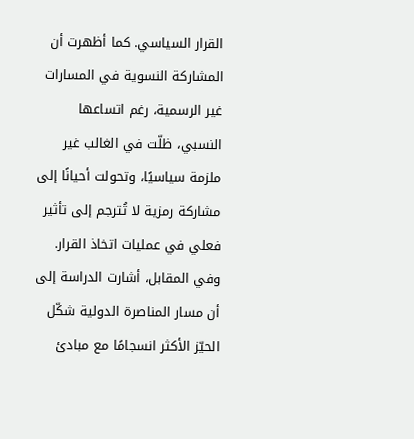القرار السياسي. كما أظهرت أن المشاركة النسوية في المسارات غير الرسمية، رغم اتساعها النسبي، ظلّت في الغالب غير ملزمة سياسيًا، وتحولت أحيانًا إلى مشاركة رمزية لا تُترجم إلى تأثير فعلي في عمليات اتخاذ القرار.
وفي المقابل، أشارت الدراسة إلى أن مسار المناصرة الدولية شكّل الحيّز الأكثر انسجامًا مع مبادئ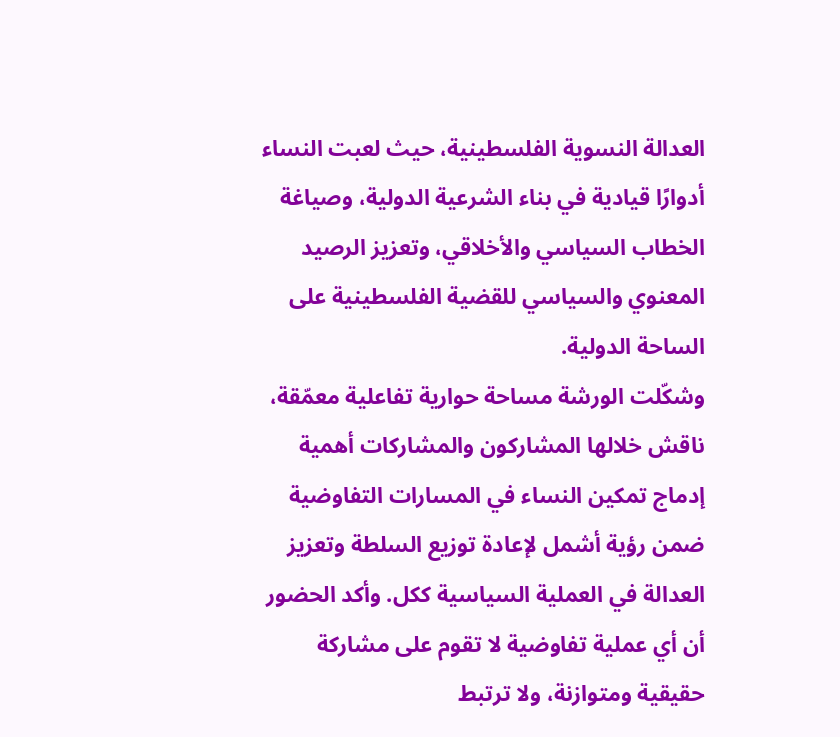العدالة النسوية الفلسطينية، حيث لعبت النساء أدوارًا قيادية في بناء الشرعية الدولية، وصياغة الخطاب السياسي والأخلاقي، وتعزيز الرصيد المعنوي والسياسي للقضية الفلسطينية على الساحة الدولية.
وشكّلت الورشة مساحة حوارية تفاعلية معمّقة، ناقش خلالها المشاركون والمشاركات أهمية إدماج تمكين النساء في المسارات التفاوضية ضمن رؤية أشمل لإعادة توزيع السلطة وتعزيز العدالة في العملية السياسية ككل. وأكد الحضور أن أي عملية تفاوضية لا تقوم على مشاركة حقيقية ومتوازنة، ولا ترتبط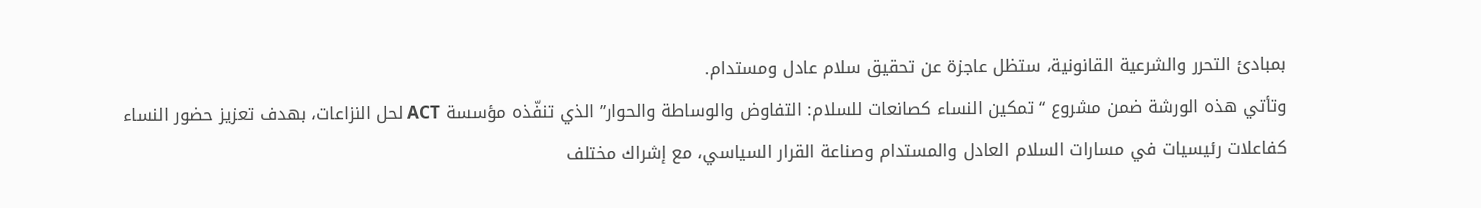بمبادئ التحرر والشرعية القانونية، ستظل عاجزة عن تحقيق سلام عادل ومستدام.
وتأتي هذه الورشة ضمن مشروع “تمكين النساء كصانعات للسلام: التفاوض والوساطة والحوار” الذي تنفّذه مؤسسة ACT لحل النزاعات، بهدف تعزيز حضور النساء كفاعلات رئيسيات في مسارات السلام العادل والمستدام وصناعة القرار السياسي، مع إشراك مختلف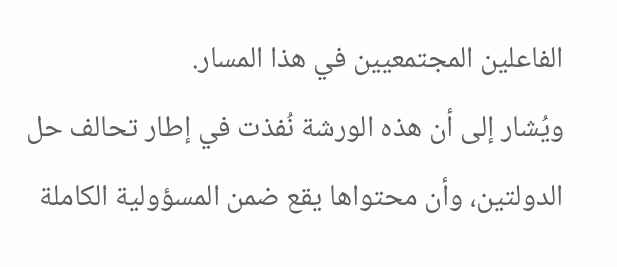الفاعلين المجتمعيين في هذا المسار.
ويُشار إلى أن هذه الورشة نُفذت في إطار تحالف حل الدولتين، وأن محتواها يقع ضمن المسؤولية الكاملة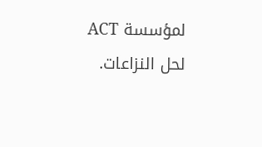لمؤسسة ACT لحل النزاعات.